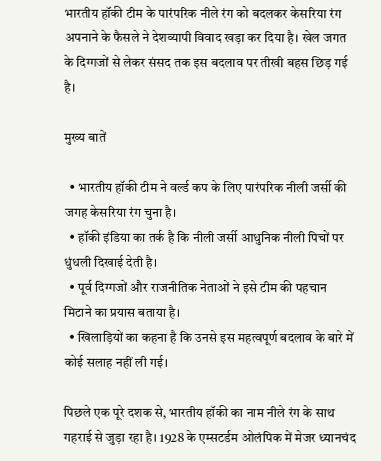भारतीय हॉकी टीम के पारंपरिक नीले रंग को बदलकर केसरिया रंग अपनाने के फैसले ने देशव्यापी विवाद खड़ा कर दिया है। खेल जगत के दिग्गजों से लेकर संसद तक इस बदलाव पर तीखी बहस छिड़ गई है।

मुख्य बातें

  • भारतीय हॉकी टीम ने वर्ल्ड कप के लिए पारंपरिक नीली जर्सी की जगह केसरिया रंग चुना है।
  • हॉकी इंडिया का तर्क है कि नीली जर्सी आधुनिक नीली पिचों पर धुंधली दिखाई देती है।
  • पूर्व दिग्गजों और राजनीतिक नेताओं ने इसे टीम की पहचान मिटाने का प्रयास बताया है।
  • खिलाड़ियों का कहना है कि उनसे इस महत्वपूर्ण बदलाव के बारे में कोई सलाह नहीं ली गई।

पिछले एक पूरे दशक से, भारतीय हॉकी का नाम नीले रंग के साथ गहराई से जुड़ा रहा है। 1928 के एम्सटर्डम ओलंपिक में मेजर ध्यानचंद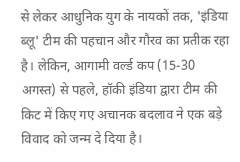से लेकर आधुनिक युग के नायकों तक, 'इंडिया ब्लू' टीम की पहचान और गौरव का प्रतीक रहा है। लेकिन, आगामी वर्ल्ड कप (15-30 अगस्त) से पहले, हॉकी इंडिया द्वारा टीम की किट में किए गए अचानक बदलाव ने एक बड़े विवाद को जन्म दे दिया है।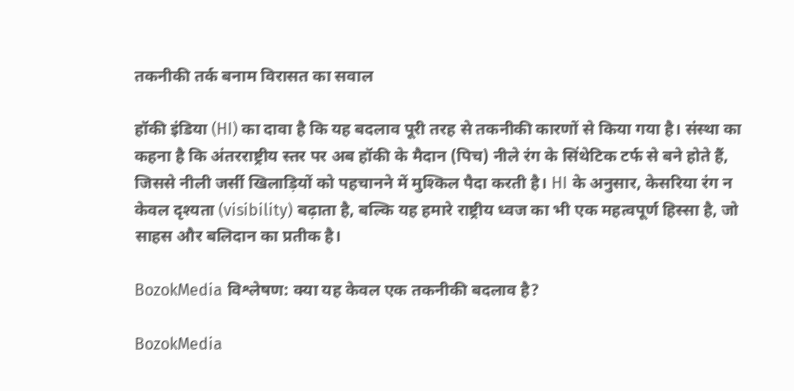तकनीकी तर्क बनाम विरासत का सवाल

हॉकी इंडिया (HI) का दावा है कि यह बदलाव पूरी तरह से तकनीकी कारणों से किया गया है। संस्था का कहना है कि अंतरराष्ट्रीय स्तर पर अब हॉकी के मैदान (पिच) नीले रंग के सिंथेटिक टर्फ से बने होते हैं, जिससे नीली जर्सी खिलाड़ियों को पहचानने में मुश्किल पैदा करती है। HI के अनुसार, केसरिया रंग न केवल दृश्यता (visibility) बढ़ाता है, बल्कि यह हमारे राष्ट्रीय ध्वज का भी एक महत्वपूर्ण हिस्सा है, जो साहस और बलिदान का प्रतीक है।

BozokMedia विश्लेषण: क्या यह केवल एक तकनीकी बदलाव है?

BozokMedia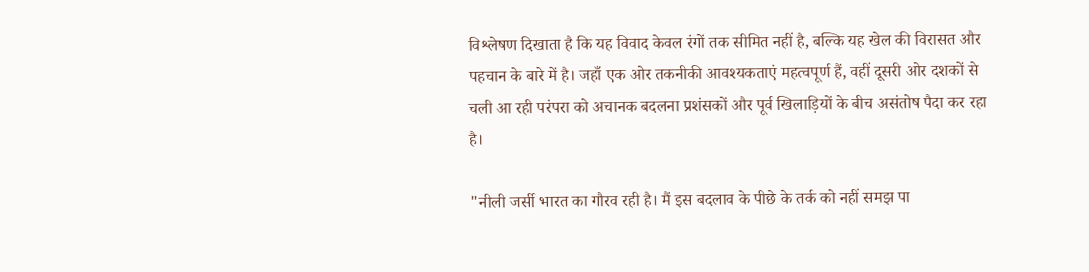विश्लेषण दिखाता है कि यह विवाद केवल रंगों तक सीमित नहीं है, बल्कि यह खेल की विरासत और पहचान के बारे में है। जहाँ एक ओर तकनीकी आवश्यकताएं महत्वपूर्ण हैं, वहीं दूसरी ओर दशकों से चली आ रही परंपरा को अचानक बदलना प्रशंसकों और पूर्व खिलाड़ियों के बीच असंतोष पैदा कर रहा है।

"नीली जर्सी भारत का गौरव रही है। मैं इस बदलाव के पीछे के तर्क को नहीं समझ पा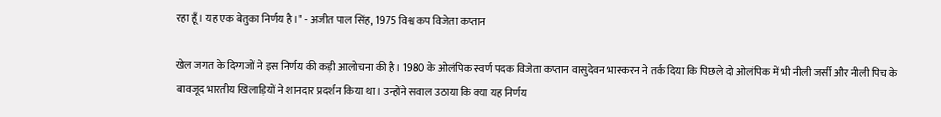रहा हूँ। यह एक बेतुका निर्णय है।" - अजीत पाल सिंह, 1975 विश्व कप विजेता कप्तान

खेल जगत के दिग्गजों ने इस निर्णय की कड़ी आलोचना की है। 1980 के ओलंपिक स्वर्ण पदक विजेता कप्तान वासुदेवन भास्करन ने तर्क दिया कि पिछले दो ओलंपिक में भी नीली जर्सी और नीली पिच के बावजूद भारतीय खिलाड़ियों ने शानदार प्रदर्शन किया था। उन्होंने सवाल उठाया कि क्या यह निर्णय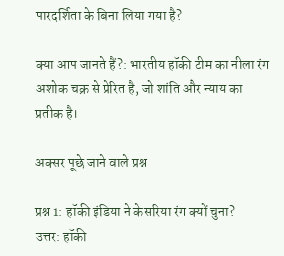पारदर्शिता के बिना लिया गया है?

क्या आप जानते हैं?: भारतीय हॉकी टीम का नीला रंग अशोक चक्र से प्रेरित है, जो शांति और न्याय का प्रतीक है।

अक्सर पूछे जाने वाले प्रश्न

प्रश्न 1: हॉकी इंडिया ने केसरिया रंग क्यों चुना?
उत्तर: हॉकी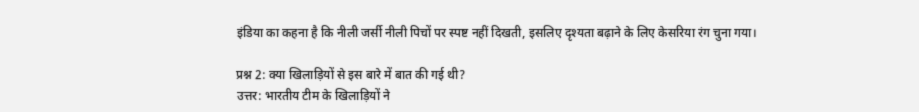इंडिया का कहना है कि नीली जर्सी नीली पिचों पर स्पष्ट नहीं दिखती, इसलिए दृश्यता बढ़ाने के लिए केसरिया रंग चुना गया।

प्रश्न 2: क्या खिलाड़ियों से इस बारे में बात की गई थी?
उत्तर: भारतीय टीम के खिलाड़ियों ने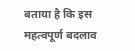बताया है कि इस महत्वपूर्ण बदलाव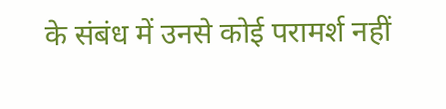के संबंध में उनसे कोई परामर्श नहीं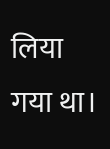लिया गया था।